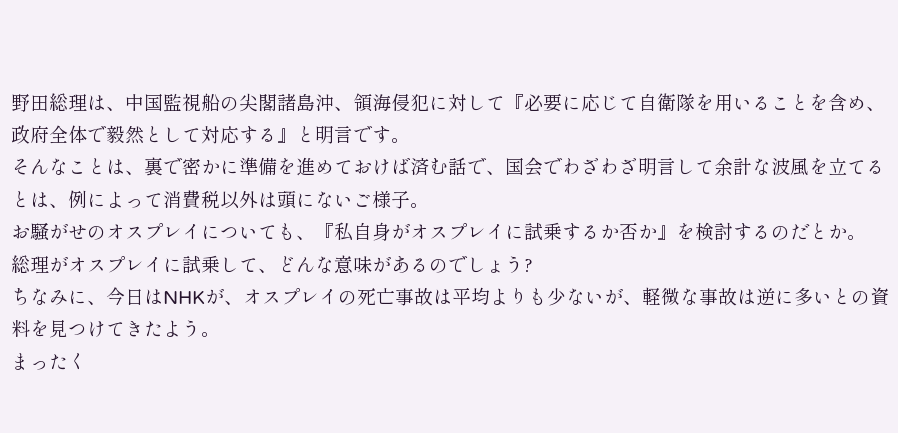野田総理は、中国監視船の尖閣諸島沖、領海侵犯に対して『必要に応じて自衛隊を用いることを含め、政府全体で毅然として対応する』と明言です。
そんなことは、裏で密かに準備を進めておけば済む話で、国会でわざわざ明言して余計な波風を立てるとは、例によって消費税以外は頭にないご様子。
お騒がせのオスプレイについても、『私自身がオスプレイに試乗するか否か』を検討するのだとか。
総理がオスプレイに試乗して、どんな意味があるのでしょう?
ちなみに、今日はNHKが、オスプレイの死亡事故は平均よりも少ないが、軽微な事故は逆に多いとの資料を見つけてきたよう。
まったく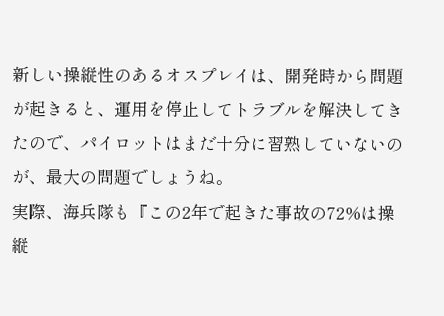新しい操縦性のあるオスプレイは、開発時から問題が起きると、運用を停止してトラブルを解決してきたので、パイロットはまだ十分に習熟していないのが、最大の問題でしょうね。
実際、海兵隊も『この2年で起きた事故の72%は操縦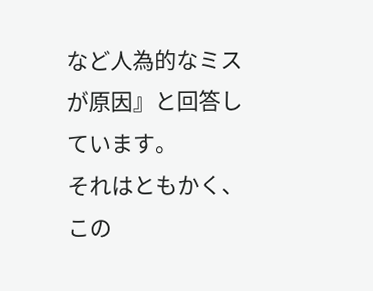など人為的なミスが原因』と回答しています。
それはともかく、この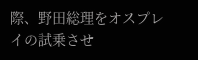際、野田総理をオスプレイの試乗させ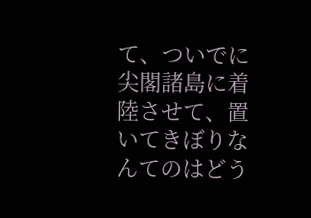て、ついでに尖閣諸島に着陸させて、置いてきぼりなんてのはどう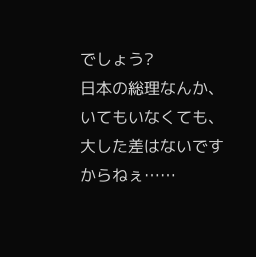でしょう?
日本の総理なんか、いてもいなくても、大した差はないですからねぇ……